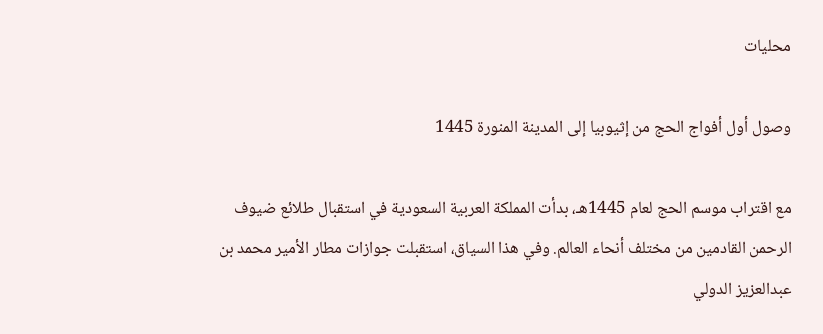محليات

وصول أول أفواج الحج من إثيوبيا إلى المدينة المنورة 1445

مع اقتراب موسم الحج لعام 1445هـ، بدأت المملكة العربية السعودية في استقبال طلائع ضيوف الرحمن القادمين من مختلف أنحاء العالم. وفي هذا السياق، استقبلت جوازات مطار الأمير محمد بن عبدالعزيز الدولي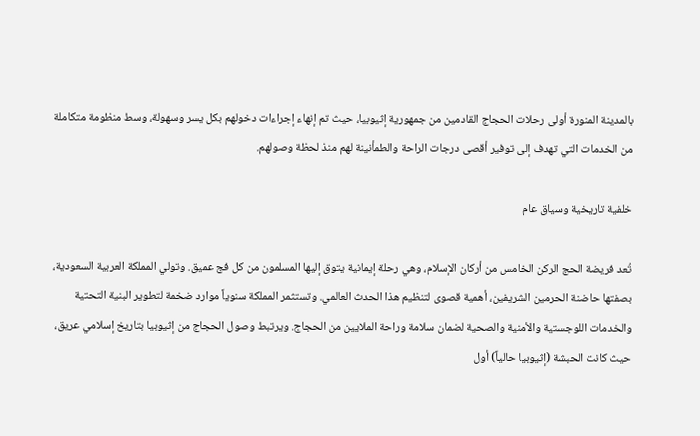بالمدينة المنورة أولى رحلات الحجاج القادمين من جمهورية إثيوبيا، حيث تم إنهاء إجراءات دخولهم بكل يسر وسهولة، وسط منظومة متكاملة من الخدمات التي تهدف إلى توفير أقصى درجات الراحة والطمأنينة لهم منذ لحظة وصولهم.

خلفية تاريخية وسياق عام

تُعد فريضة الحج الركن الخامس من أركان الإسلام، وهي رحلة إيمانية يتوق إليها المسلمون من كل فج عميق. وتولي المملكة العربية السعودية، بصفتها حاضنة الحرمين الشريفين، أهمية قصوى لتنظيم هذا الحدث العالمي. وتستثمر المملكة سنوياً موارد ضخمة لتطوير البنية التحتية والخدمات اللوجستية والأمنية والصحية لضمان سلامة وراحة الملايين من الحجاج. ويرتبط وصول الحجاج من إثيوبيا بتاريخ إسلامي عريق، حيث كانت الحبشة (إثيوبيا حالياً) أول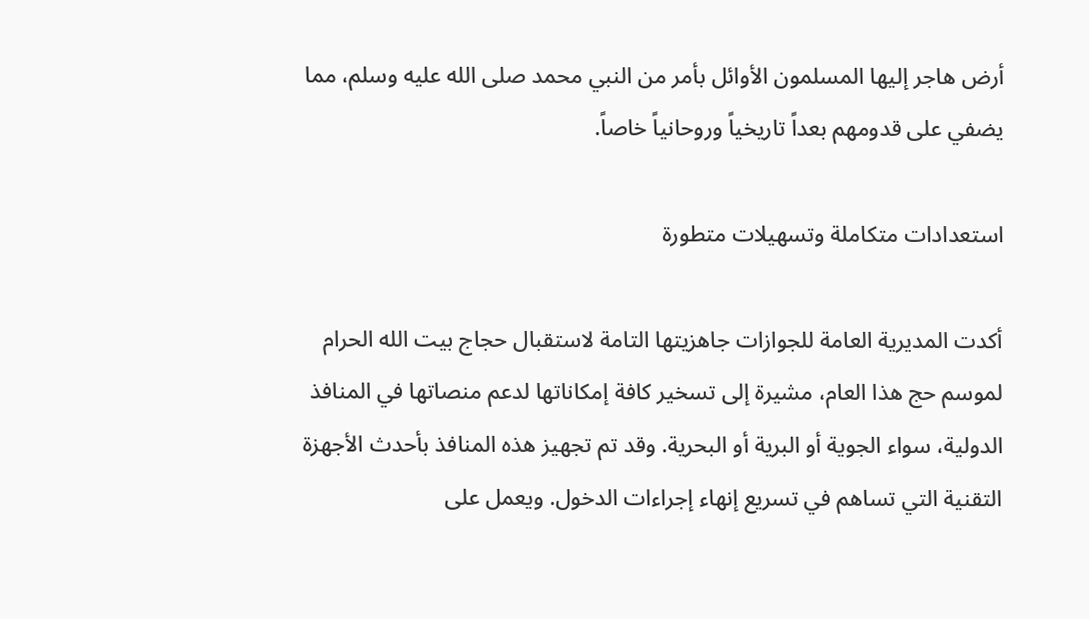أرض هاجر إليها المسلمون الأوائل بأمر من النبي محمد صلى الله عليه وسلم، مما يضفي على قدومهم بعداً تاريخياً وروحانياً خاصاً.

استعدادات متكاملة وتسهيلات متطورة

أكدت المديرية العامة للجوازات جاهزيتها التامة لاستقبال حجاج بيت الله الحرام لموسم حج هذا العام، مشيرة إلى تسخير كافة إمكاناتها لدعم منصاتها في المنافذ الدولية، سواء الجوية أو البرية أو البحرية. وقد تم تجهيز هذه المنافذ بأحدث الأجهزة التقنية التي تساهم في تسريع إنهاء إجراءات الدخول. ويعمل على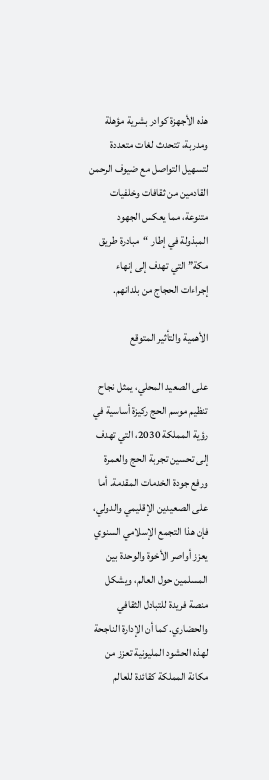هذه الأجهزة كوادر بشرية مؤهلة ومدربة، تتحدث لغات متعددة لتسهيل التواصل مع ضيوف الرحمن القادمين من ثقافات وخلفيات متنوعة، مما يعكس الجهود المبذولة في إطار “مبادرة طريق مكة” التي تهدف إلى إنهاء إجراءات الحجاج من بلدانهم.

الأهمية والتأثير المتوقع

على الصعيد المحلي، يمثل نجاح تنظيم موسم الحج ركيزة أساسية في رؤية المملكة 2030، التي تهدف إلى تحسين تجربة الحج والعمرة ورفع جودة الخدمات المقدمة. أما على الصعيدين الإقليمي والدولي، فإن هذا التجمع الإسلامي السنوي يعزز أواصر الأخوة والوحدة بين المسلمين حول العالم، ويشكل منصة فريدة للتبادل الثقافي والحضاري. كما أن الإدارة الناجحة لهذه الحشود المليونية تعزز من مكانة المملكة كقائدة للعالم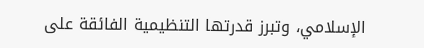الإسلامي، وتبرز قدرتها التنظيمية الفائقة على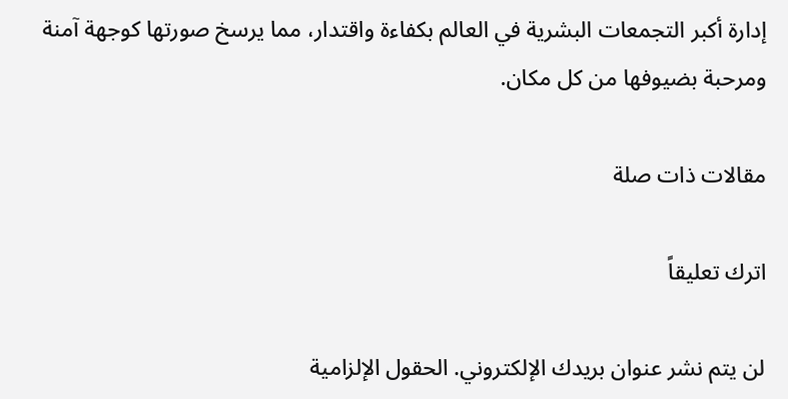إدارة أكبر التجمعات البشرية في العالم بكفاءة واقتدار، مما يرسخ صورتها كوجهة آمنة ومرحبة بضيوفها من كل مكان.

مقالات ذات صلة

اترك تعليقاً

لن يتم نشر عنوان بريدك الإلكتروني. الحقول الإلزامية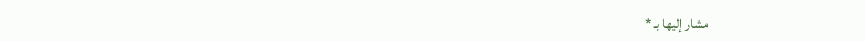مشار إليها بـ *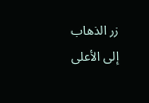زر الذهاب إلى الأعلى